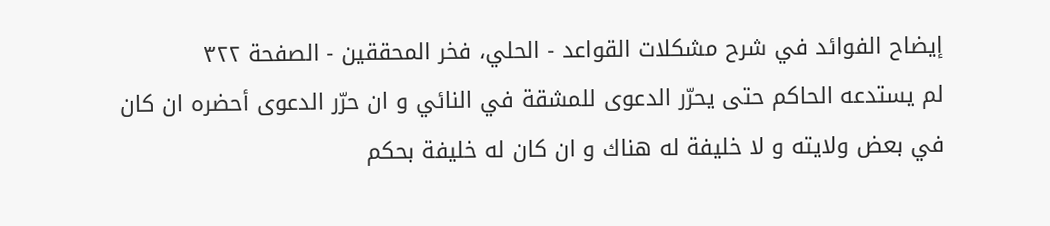إيضاح الفوائد في شرح مشكلات القواعد - الحلي، فخر المحققين - الصفحة ٣٢٢
لم يستدعه الحاكم حتى يحرّر الدعوى للمشقة في النائي و ان حرّر الدعوى أحضره ان كان في بعض ولايته و لا خليفة له هناك و ان كان له خليفة بحكم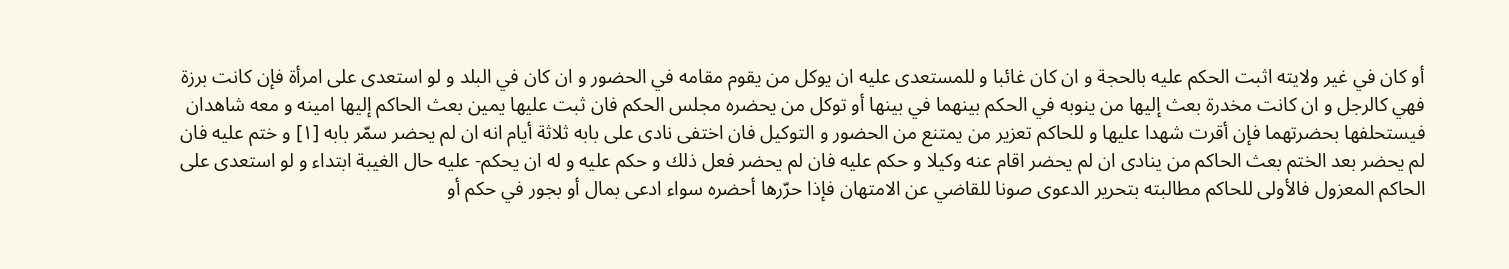أو كان في غير ولايته اثبت الحكم عليه بالحجة و ان كان غائبا و للمستعدى عليه ان يوكل من يقوم مقامه في الحضور و ان كان في البلد و لو استعدى على امرأة فإن كانت برزة فهي كالرجل و ان كانت مخدرة بعث إليها من ينوبه في الحكم بينهما في بينها أو توكل من يحضره مجلس الحكم فان ثبت عليها يمين بعث الحاكم إليها امينه و معه شاهدان فيستحلفها بحضرتهما فإن أقرت شهدا عليها و للحاكم تعزير من يمتنع من الحضور و التوكيل فان اختفى نادى على بابه ثلاثة أيام انه ان لم يحضر سمّر بابه [١] و ختم عليه فان لم يحضر بعد الختم بعث الحاكم من ينادى ان لم يحضر اقام عنه وكيلا و حكم عليه فان لم يحضر فعل ذلك و حكم عليه و له ان يحكم- عليه حال الغيبة ابتداء و لو استعدى على الحاكم المعزول فالأولى للحاكم مطالبته بتحرير الدعوى صونا للقاضي عن الامتهان فإذا حرّرها أحضره سواء ادعى بمال أو بجور في حكم أو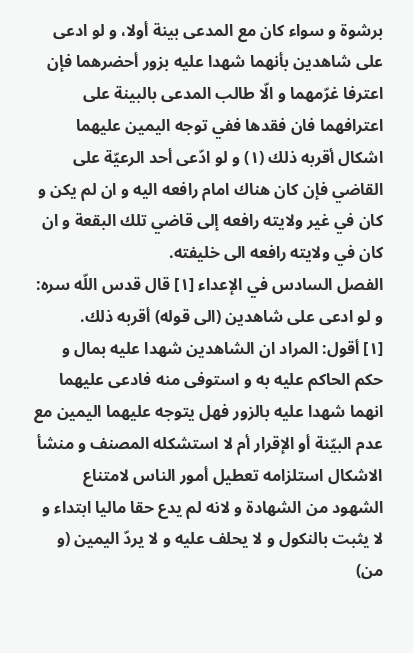برشوة و سواء كان مع المدعى بينة أولا، و لو ادعى على شاهدين بأنهما شهدا عليه بزور أحضرهما فإن اعترفا غرّمهما و الّا طالب المدعى بالبينة على اعترافهما فان فقدها ففي توجه اليمين عليهما اشكال أقربه ذلك (١) و لو ادّعى أحد الرعيّة على القاضي فإن كان هناك امام رافعه اليه و ان لم يكن و كان في غير ولايته رافعه إلى قاضي تلك البقعة و ان كان في ولايته رافعه الى خليفته.
الفصل السادس في الإعداء [١] قال قدس اللّه سره: و لو ادعى على شاهدين (الى قوله) أقربه ذلك.
[١] أقول: المراد ان الشاهدين شهدا عليه بمال و حكم الحاكم عليه به و استوفى منه فادعى عليهما انهما شهدا عليه بالزور فهل يتوجه عليهما اليمين مع عدم البيّنة أو الإقرار أم لا استشكله المصنف و منشأ الاشكال استلزامه تعطيل أمور الناس لامتناع الشهود من الشهادة و لانه لم يدع حقا ماليا ابتداء و لا يثبت بالنكول و لا يحلف عليه و لا يردّ اليمين (و من)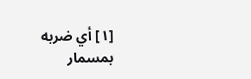[١] أي ضربه بمسمار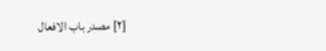[٢] مصدر باب الافعال